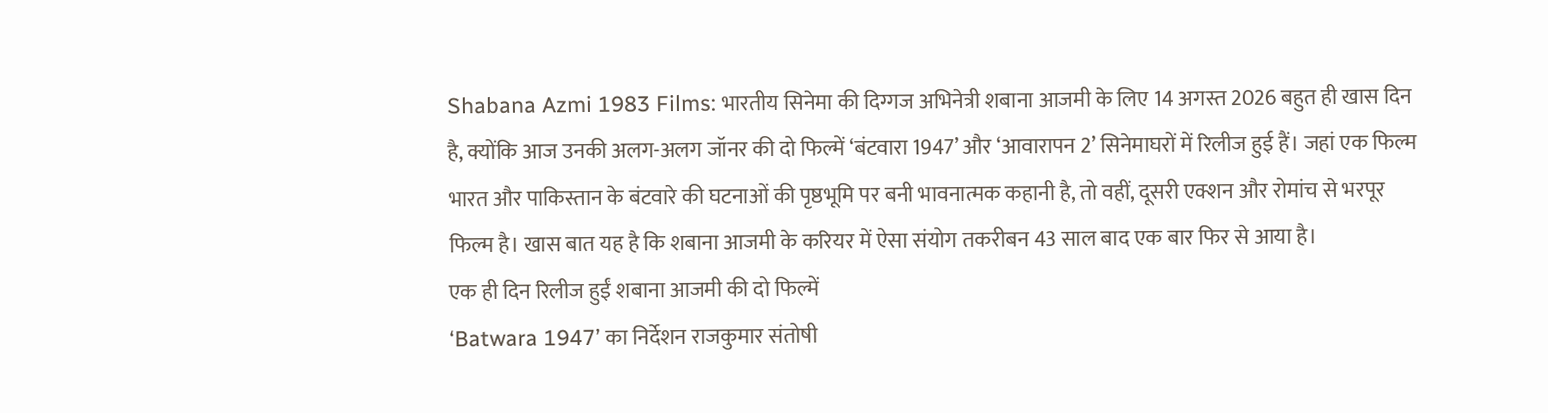Shabana Azmi 1983 Films: भारतीय सिनेमा की दिग्गज अभिनेत्री शबाना आजमी के लिए 14 अगस्त 2026 बहुत ही खास दिन है, क्योंकि आज उनकी अलग-अलग जॉनर की दो फिल्में ‘बंटवारा 1947’ और ‘आवारापन 2’ सिनेमाघरों में रिलीज हुई हैं। जहां एक फिल्म भारत और पाकिस्तान के बंटवारे की घटनाओं की पृष्ठभूमि पर बनी भावनात्मक कहानी है, तो वहीं, दूसरी एक्शन और रोमांच से भरपूर फिल्म है। खास बात यह है कि शबाना आजमी के करियर में ऐसा संयोग तकरीबन 43 साल बाद एक बार फिर से आया है।
एक ही दिन रिलीज हुईं शबाना आजमी की दो फिल्में
‘Batwara 1947’ का निर्देशन राजकुमार संतोषी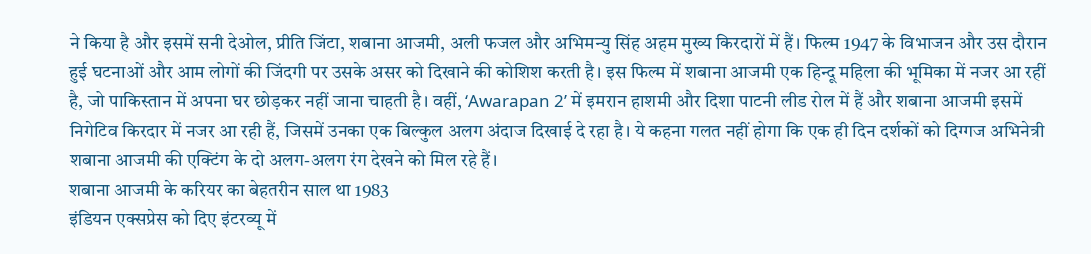ने किया है और इसमें सनी देओल, प्रीति जिंटा, शबाना आजमी, अली फजल और अभिमन्यु सिंह अहम मुख्य किरदारों में हैं। फिल्म 1947 के विभाजन और उस दौरान हुई घटनाओं और आम लोगों की जिंदगी पर उसके असर को दिखाने की कोशिश करती है। इस फिल्म में शबाना आजमी एक हिन्दू महिला की भूमिका में नजर आ रहीं है, जो पाकिस्तान में अपना घर छोड़कर नहीं जाना चाहती है। वहीं, ‘Awarapan 2’ में इमरान हाशमी और दिशा पाटनी लीड रोल में हैं और शबाना आजमी इसमें निगेटिव किरदार में नजर आ रही हैं, जिसमें उनका एक बिल्कुल अलग अंदाज दिखाई दे रहा है। ये कहना गलत नहीं होगा कि एक ही दिन दर्शकों को दिग्गज अभिनेत्री शबाना आजमी की एक्टिंग के दो अलग-अलग रंग देखने को मिल रहे हैं।
शबाना आजमी के करियर का बेहतरीन साल था 1983
इंडियन एक्सप्रेस को दिए इंटरव्यू में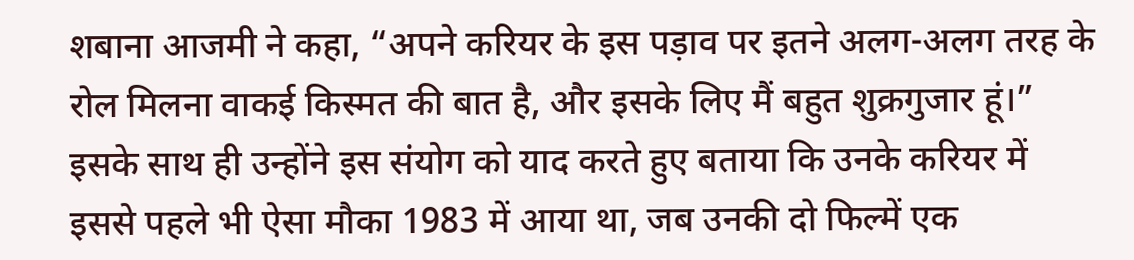शबाना आजमी ने कहा, “अपने करियर के इस पड़ाव पर इतने अलग-अलग तरह के रोल मिलना वाकई किस्मत की बात है, और इसके लिए मैं बहुत शुक्रगुजार हूं।” इसके साथ ही उन्होंने इस संयोग को याद करते हुए बताया कि उनके करियर में इससे पहले भी ऐसा मौका 1983 में आया था, जब उनकी दो फिल्में एक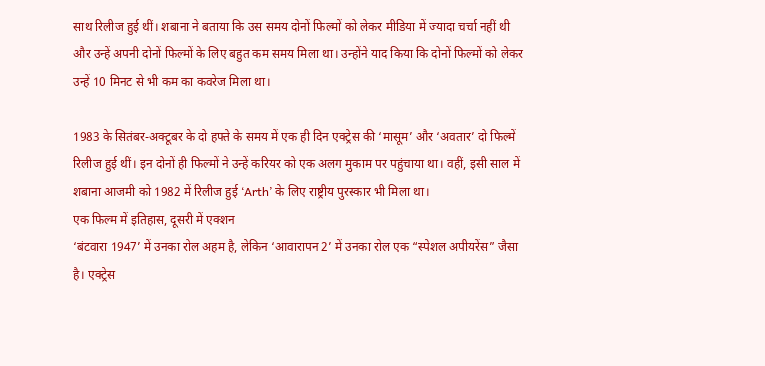साथ रिलीज हुई थीं। शबाना ने बताया कि उस समय दोनों फिल्मों को लेकर मीडिया में ज्यादा चर्चा नहीं थी और उन्हें अपनी दोनों फिल्मों के लिए बहुत कम समय मिला था। उन्होंने याद किया कि दोनों फिल्मों को लेकर उन्हें 10 मिनट से भी कम का कवरेज मिला था।

1983 के सितंबर-अक्टूबर के दो हफ्ते के समय में एक ही दिन एक्ट्रेस की ‘मासूम’ और ‘अवतार’ दो फिल्में रिलीज हुई थीं। इन दोनों ही फिल्मों ने उन्हें करियर को एक अलग मुकाम पर पहुंचाया था। वहीं, इसी साल में शबाना आजमी को 1982 में रिलीज हुई ‘Arth’ के लिए राष्ट्रीय पुरस्कार भी मिला था।
एक फिल्म में इतिहास, दूसरी में एक्शन
‘बंटवारा 1947’ में उनका रोल अहम है, लेकिन ‘आवारापन 2’ में उनका रोल एक “स्पेशल अपीयरेंस” जैसा है। एक्ट्रेस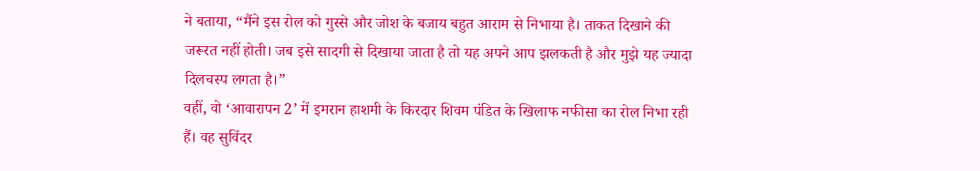ने बताया, “मैंने इस रोल को गुस्से और जोश के बजाय बहुत आराम से निभाया है। ताकत दिखाने की जरूरत नहीं होती। जब इसे सादगी से दिखाया जाता है तो यह अपने आप झलकती है और मुझे यह ज्यादा दिलचस्प लगता है।”
वहीं, वो ‘आवारापन 2’ में इमरान हाशमी के किरदार शिवम पंडित के खिलाफ नफीसा का रोल निभा रही हैं। वह सुविंदर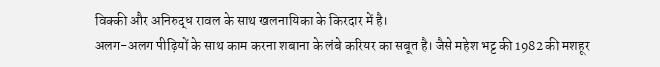विक्की और अनिरुद्ध रावल के साथ खलनायिका के किरदार में है।
अलग-अलग पीढ़ियों के साथ काम करना शबाना के लंबे करियर का सबूत है। जैसे महेश भट्ट की 1982 की मशहूर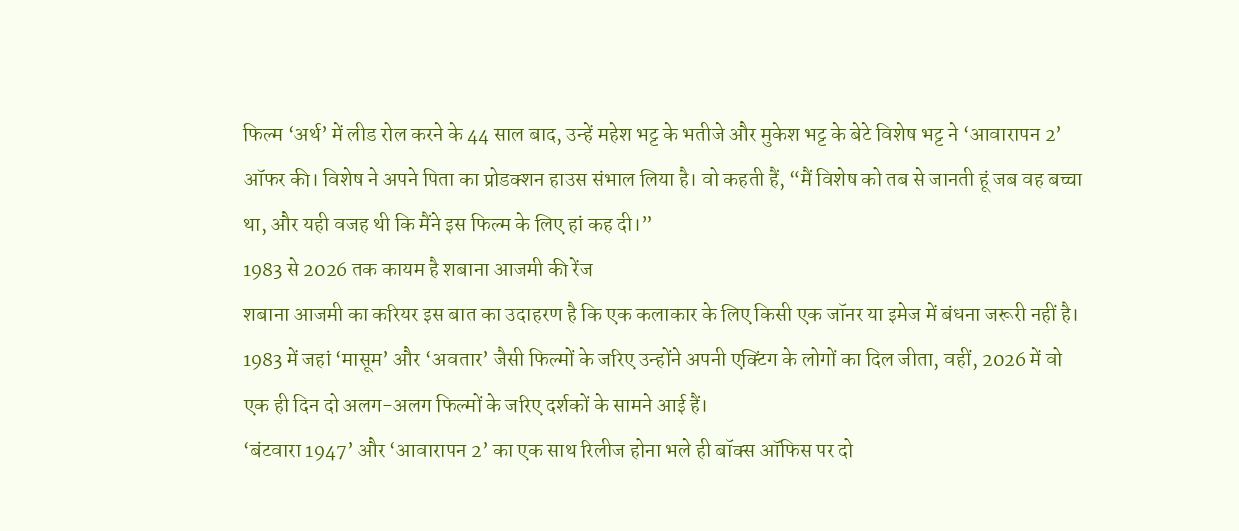फिल्म ‘अर्थ’ में लीड रोल करने के 44 साल बाद, उन्हें महेश भट्ट के भतीजे और मुकेश भट्ट के बेटे विशेष भट्ट ने ‘आवारापन 2’ ऑफर की। विशेष ने अपने पिता का प्रोडक्शन हाउस संभाल लिया है। वो कहती हैं, “मैं विशेष को तब से जानती हूं जब वह बच्चा था, और यही वजह थी कि मैंने इस फिल्म के लिए हां कह दी।”
1983 से 2026 तक कायम है शबाना आजमी की रेंज
शबाना आजमी का करियर इस बात का उदाहरण है कि एक कलाकार के लिए किसी एक जॉनर या इमेज में बंधना जरूरी नहीं है। 1983 में जहां ‘मासूम’ और ‘अवतार’ जैसी फिल्मों के जरिए उन्होंने अपनी एक्टिंग के लोगों का दिल जीता, वहीं, 2026 में वो एक ही दिन दो अलग-अलग फिल्मों के जरिए दर्शकों के सामने आई हैं।
‘बंटवारा 1947’ और ‘आवारापन 2’ का एक साथ रिलीज होना भले ही बॉक्स ऑफिस पर दो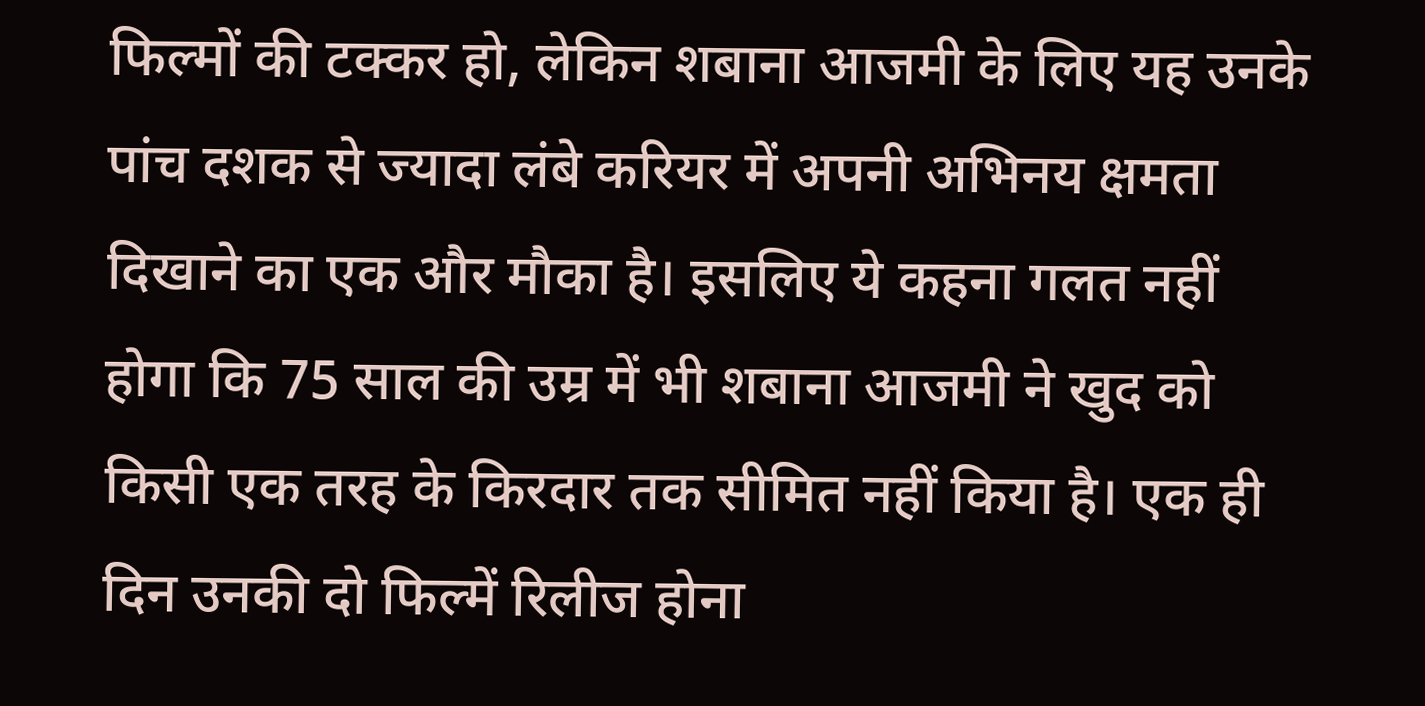फिल्मों की टक्कर हो, लेकिन शबाना आजमी के लिए यह उनके पांच दशक से ज्यादा लंबे करियर में अपनी अभिनय क्षमता दिखाने का एक और मौका है। इसलिए ये कहना गलत नहीं होगा कि 75 साल की उम्र में भी शबाना आजमी ने खुद को किसी एक तरह के किरदार तक सीमित नहीं किया है। एक ही दिन उनकी दो फिल्में रिलीज होना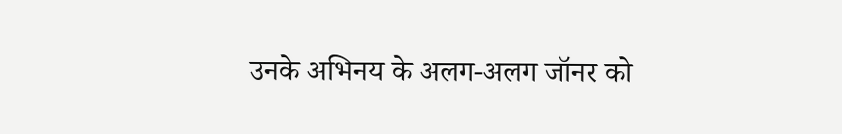उनके अभिनय के अलग-अलग जॉनर को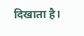दिखाता है।